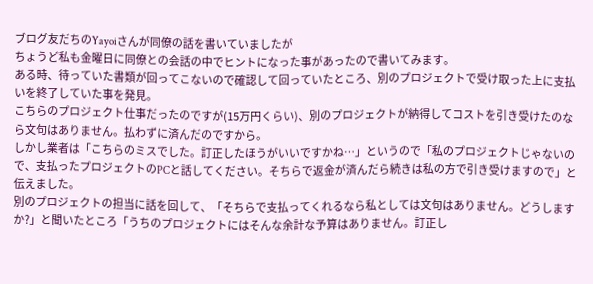ブログ友だちのYayoiさんが同僚の話を書いていましたが
ちょうど私も金曜日に同僚との会話の中でヒントになった事があったので書いてみます。
ある時、待っていた書類が回ってこないので確認して回っていたところ、別のプロジェクトで受け取った上に支払いを終了していた事を発見。
こちらのプロジェクト仕事だったのですが(15万円くらい)、別のプロジェクトが納得してコストを引き受けたのなら文句はありません。払わずに済んだのですから。
しかし業者は「こちらのミスでした。訂正したほうがいいですかね…」というので「私のプロジェクトじゃないので、支払ったプロジェクトのPCと話してください。そちらで返金が済んだら続きは私の方で引き受けますので」と伝えました。
別のプロジェクトの担当に話を回して、「そちらで支払ってくれるなら私としては文句はありません。どうしますか?」と聞いたところ「うちのプロジェクトにはそんな余計な予算はありません。訂正し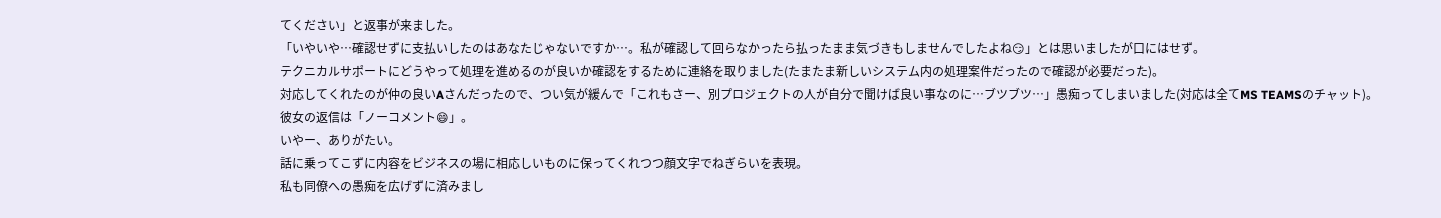てください」と返事が来ました。
「いやいや…確認せずに支払いしたのはあなたじゃないですか…。私が確認して回らなかったら払ったまま気づきもしませんでしたよね😏」とは思いましたが口にはせず。
テクニカルサポートにどうやって処理を進めるのが良いか確認をするために連絡を取りました(たまたま新しいシステム内の処理案件だったので確認が必要だった)。
対応してくれたのが仲の良いAさんだったので、つい気が緩んで「これもさー、別プロジェクトの人が自分で聞けば良い事なのに…ブツブツ…」愚痴ってしまいました(対応は全てMS TEAMSのチャット)。
彼女の返信は「ノーコメント😄」。
いやー、ありがたい。
話に乗ってこずに内容をビジネスの場に相応しいものに保ってくれつつ顔文字でねぎらいを表現。
私も同僚への愚痴を広げずに済みまし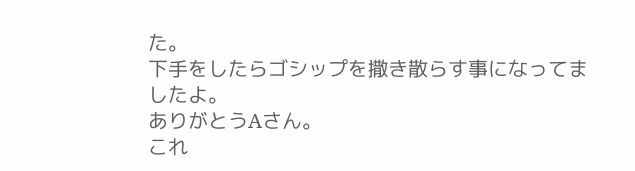た。
下手をしたらゴシップを撒き散らす事になってましたよ。
ありがとうAさん。
これ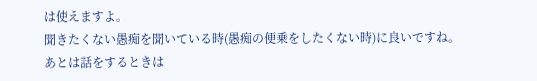は使えますよ。
聞きたくない愚痴を聞いている時(愚痴の便乗をしたくない時)に良いですね。
あとは話をするときは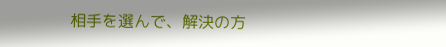相手を選んで、解決の方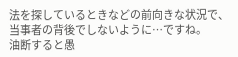法を探しているときなどの前向きな状況で、当事者の背後でしないように…ですね。
油断すると愚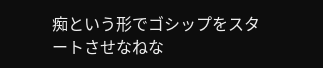痴という形でゴシップをスタートさせなねな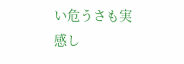い危うさも実感し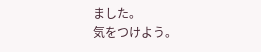ました。
気をつけよう。